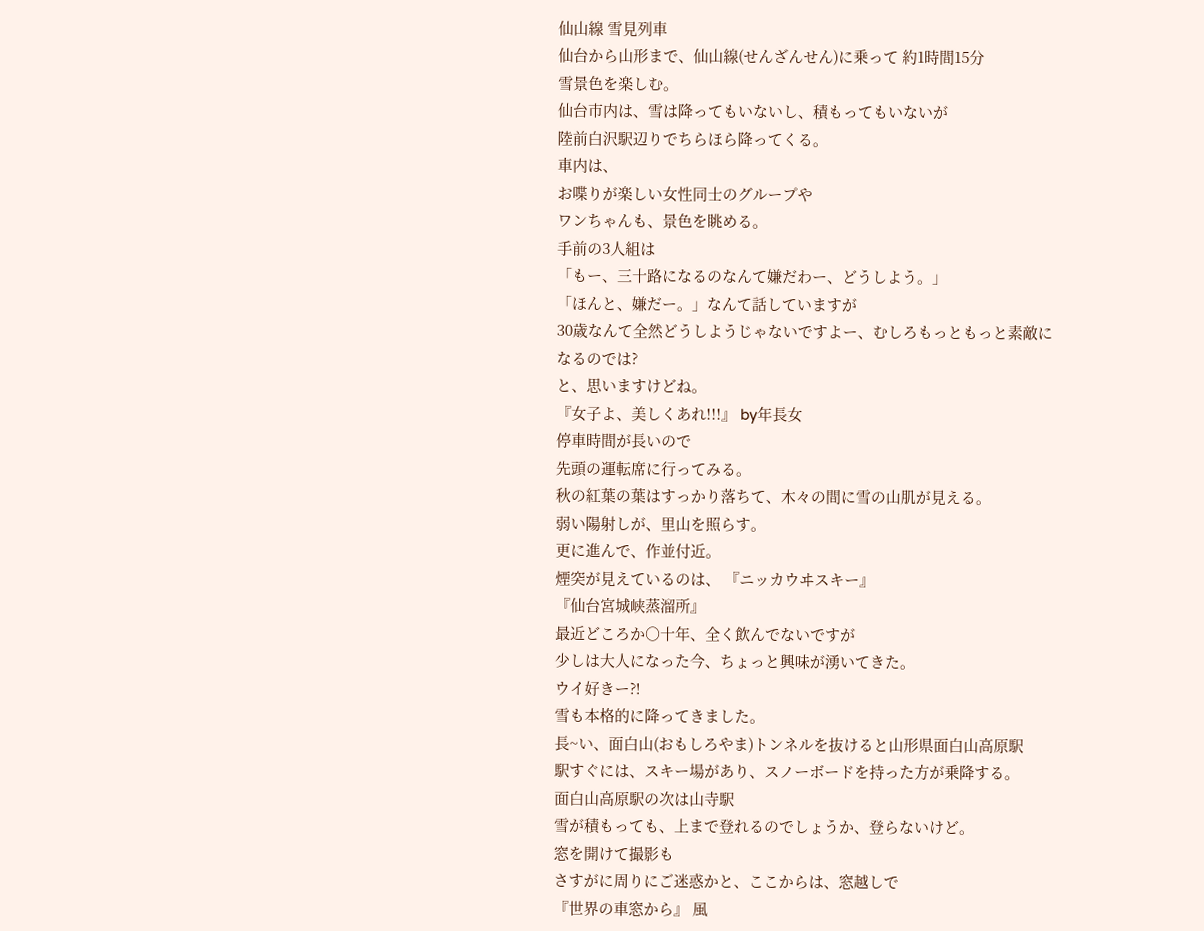仙山線 雪見列車
仙台から山形まで、仙山線(せんざんせん)に乗って 約1時間15分
雪景色を楽しむ。
仙台市内は、雪は降ってもいないし、積もってもいないが
陸前白沢駅辺りでちらほら降ってくる。
車内は、
お喋りが楽しい女性同士のグループや
ワンちゃんも、景色を眺める。
手前の3人組は
「もー、三十路になるのなんて嫌だわー、どうしよう。」
「ほんと、嫌だー。」なんて話していますが
30歳なんて全然どうしようじゃないですよー、むしろもっともっと素敵になるのでは?
と、思いますけどね。
『女子よ、美しくあれ!!!』 by年長女
停車時間が長いので
先頭の運転席に行ってみる。
秋の紅葉の葉はすっかり落ちて、木々の間に雪の山肌が見える。
弱い陽射しが、里山を照らす。
更に進んで、作並付近。
煙突が見えているのは、 『ニッカウヰスキー』
『仙台宮城峡蒸溜所』
最近どころか○十年、全く飲んでないですが
少しは大人になった今、ちょっと興味が湧いてきた。
ウイ好きー?!
雪も本格的に降ってきました。
長~い、面白山(おもしろやま)トンネルを抜けると山形県面白山高原駅
駅すぐには、スキー場があり、スノーボードを持った方が乗降する。
面白山高原駅の次は山寺駅
雪が積もっても、上まで登れるのでしょうか、登らないけど。
窓を開けて撮影も
さすがに周りにご迷惑かと、ここからは、窓越しで
『世界の車窓から』 風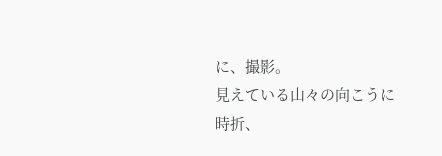に、撮影。
見えている山々の向こうに
時折、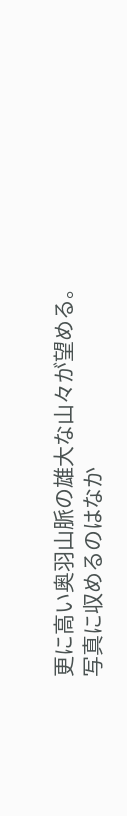更に高い奥羽山脈の雄大な山々が望める。
写真に収めるのはなか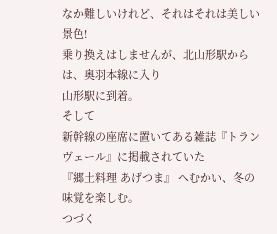なか難しいけれど、それはそれは美しい景色!
乗り換えはしませんが、北山形駅からは、奥羽本線に入り
山形駅に到着。
そして
新幹線の座席に置いてある雑誌『トランヴェール』に掲載されていた
『郷土料理 あげつま』 へむかい、冬の味覚を楽しむ。
つづく